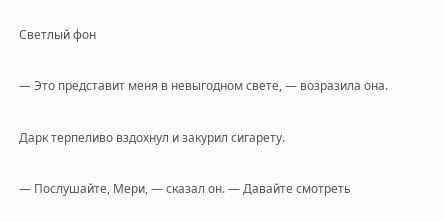Светлый фон

— Это представит меня в невыгодном свете, — возразила она.

Дарк терпеливо вздохнул и закурил сигарету.

— Послушайте, Мери, — сказал он. — Давайте смотреть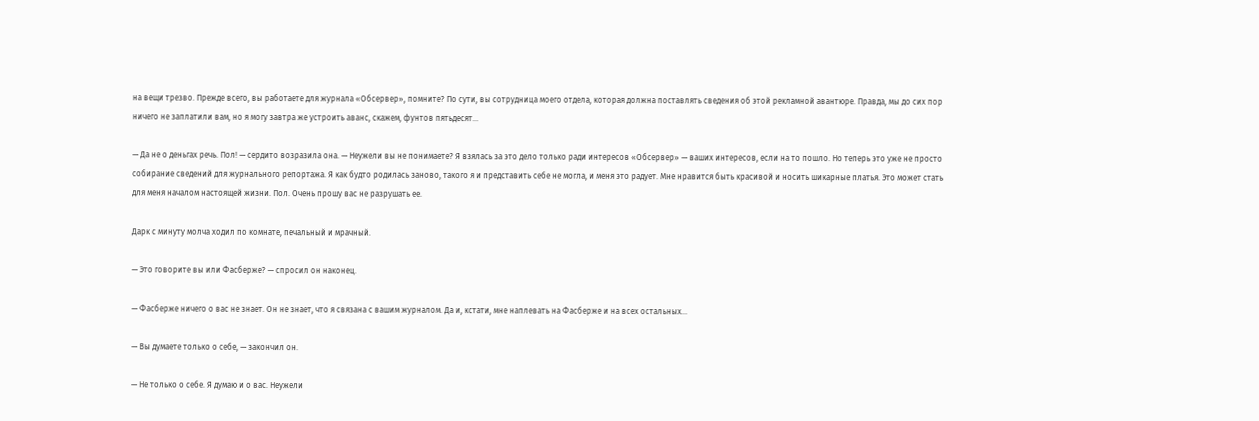на вещи трезво. Прежде всего, вы работаете для журнала «Обсервер», помните? По сути, вы сотрудница моего отдела, которая должна поставлять сведения об этой рекламной авантюре. Правда, мы до сих пор ничего не заплатили вам, но я могу завтра же устроить аванс, скажем, фунтов пятьдесят…

— Да не о деньгах речь. Пол! — сердито возразила она. — Неужели вы не понимаете? Я взялась за это дело только ради интересов «Обсервер» — ваших интересов, если на то пошло. Но теперь это уже не просто собирание сведений для журнального репортажа. Я как будто родилась заново, такого я и представить себе не могла, и меня это радует. Мне нравится быть красивой и носить шикарные платья. Это может стать для меня началом настоящей жизни. Пол. Очень прошу вас не разрушать ее.

Дарк с минуту молча ходил по комнате, печальный и мрачный.

— Это говорите вы или Фасберже? — спросил он наконец.

— Фасберже ничего о вас не знает. Он не знает, что я связана с вашим журналом. Да и, кстати, мне наплевать на Фасберже и на всех остальных…

— Вы думаете только о себе, — закончил он.

— Не только о себе. Я думаю и о вас. Неужели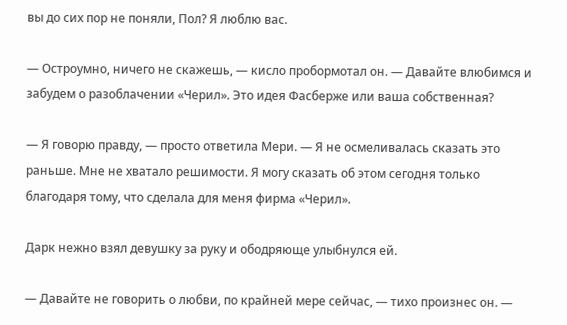вы до сих пор не поняли, Пол? Я люблю вас.

— Остроумно, ничего не скажешь, — кисло пробормотал он. — Давайте влюбимся и забудем о разоблачении «Черил». Это идея Фасберже или ваша собственная?

— Я говорю правду, — просто ответила Мери. — Я не осмеливалась сказать это раньше. Мне не хватало решимости. Я могу сказать об этом сегодня только благодаря тому, что сделала для меня фирма «Черил».

Дарк нежно взял девушку за руку и ободряюще улыбнулся ей.

— Давайте не говорить о любви, по крайней мере сейчас, — тихо произнес он. —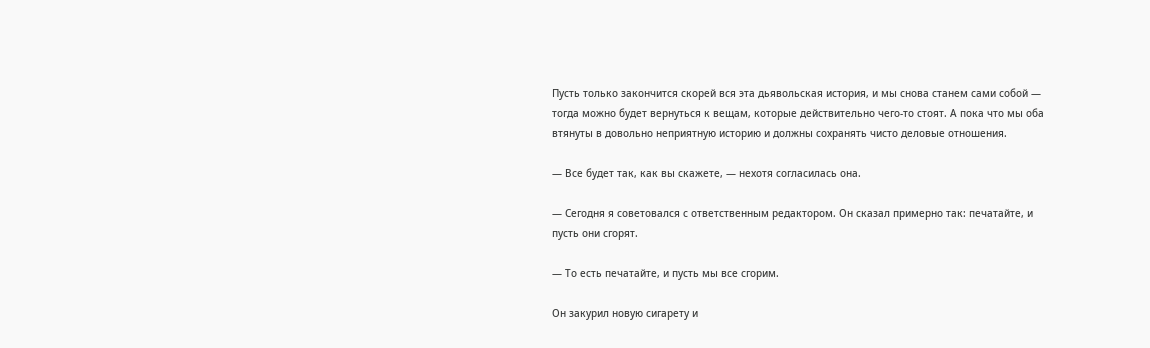Пусть только закончится скорей вся эта дьявольская история, и мы снова станем сами собой — тогда можно будет вернуться к вещам, которые действительно чего-то стоят. А пока что мы оба втянуты в довольно неприятную историю и должны сохранять чисто деловые отношения.

— Все будет так, как вы скажете, — нехотя согласилась она.

— Сегодня я советовался с ответственным редактором. Он сказал примерно так: печатайте, и пусть они сгорят.

— То есть печатайте, и пусть мы все сгорим.

Он закурил новую сигарету и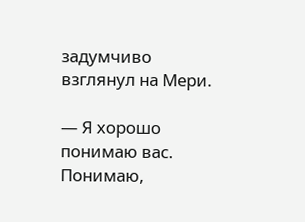задумчиво взглянул на Мери.

— Я хорошо понимаю вас. Понимаю,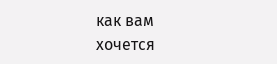как вам хочется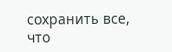сохранить все, что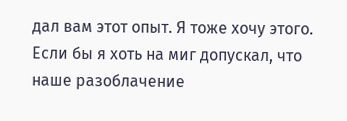дал вам этот опыт. Я тоже хочу этого. Если бы я хоть на миг допускал, что наше разоблачение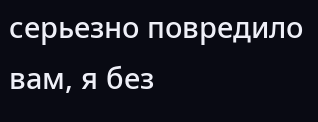серьезно повредило вам, я без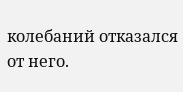колебаний отказался от него.